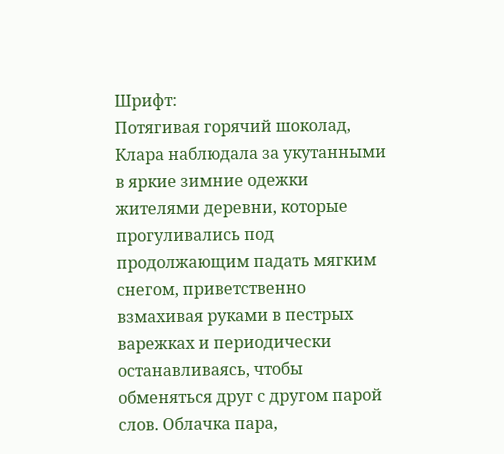Шрифт:
Потягивая горячий шоколад, Клара наблюдала за укутанными в яркие зимние одежки жителями деревни, которые прогуливались под продолжающим падать мягким снегом, приветственно взмахивая руками в пестрых варежках и периодически останавливаясь, чтобы обменяться друг с другом парой слов. Облачка пара,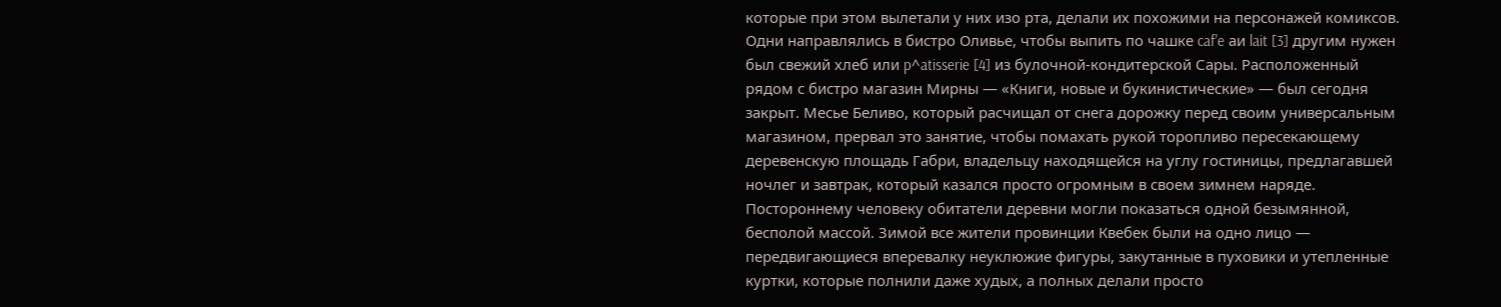которые при этом вылетали у них изо рта, делали их похожими на персонажей комиксов. Одни направлялись в бистро Оливье, чтобы выпить по чашке caf'e аи lait [3] другим нужен был свежий хлеб или p^atisserie [4] из булочной-кондитерской Сары. Расположенный рядом с бистро магазин Мирны — «Книги, новые и букинистические» — был сегодня закрыт. Месье Беливо, который расчищал от снега дорожку перед своим универсальным магазином, прервал это занятие, чтобы помахать рукой торопливо пересекающему деревенскую площадь Габри, владельцу находящейся на углу гостиницы, предлагавшей ночлег и завтрак, который казался просто огромным в своем зимнем наряде. Постороннему человеку обитатели деревни могли показаться одной безымянной, бесполой массой. Зимой все жители провинции Квебек были на одно лицо — передвигающиеся вперевалку неуклюжие фигуры, закутанные в пуховики и утепленные куртки, которые полнили даже худых, а полных делали просто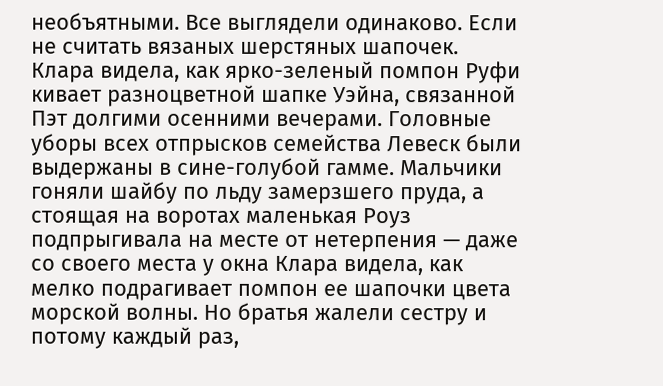необъятными. Все выглядели одинаково. Если не считать вязаных шерстяных шапочек. Клара видела, как ярко-зеленый помпон Руфи кивает разноцветной шапке Уэйна, связанной Пэт долгими осенними вечерами. Головные уборы всех отпрысков семейства Левеск были выдержаны в сине-голубой гамме. Мальчики гоняли шайбу по льду замерзшего пруда, а стоящая на воротах маленькая Роуз подпрыгивала на месте от нетерпения — даже со своего места у окна Клара видела, как мелко подрагивает помпон ее шапочки цвета морской волны. Но братья жалели сестру и потому каждый раз,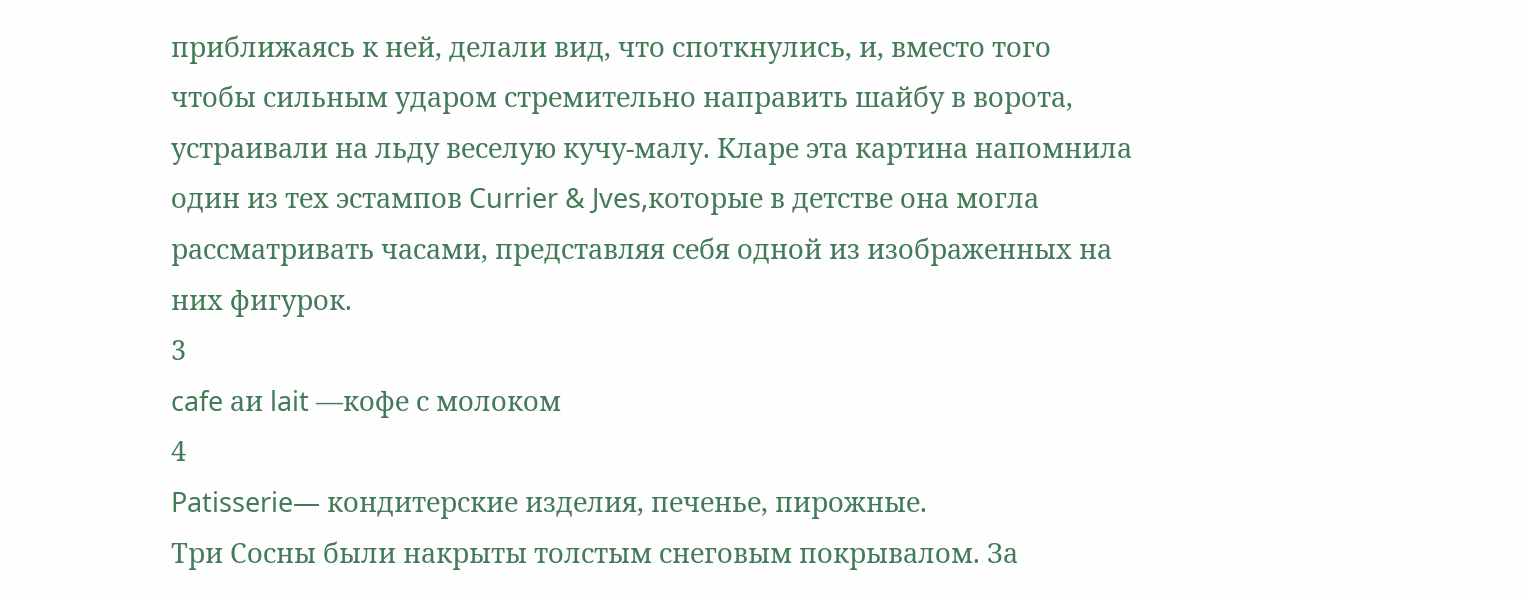приближаясь к ней, делали вид, что споткнулись, и, вместо того чтобы сильным ударом стремительно направить шайбу в ворота, устраивали на льду веселую кучу-малу. Кларе эта картина напомнила один из тех эстампов Currier & Jves,которые в детстве она могла рассматривать часами, представляя себя одной из изображенных на них фигурок.
3
cafe аи lait —кофе с молоком
4
Patisserie— кондитерские изделия, печенье, пирожные.
Три Сосны были накрыты толстым снеговым покрывалом. За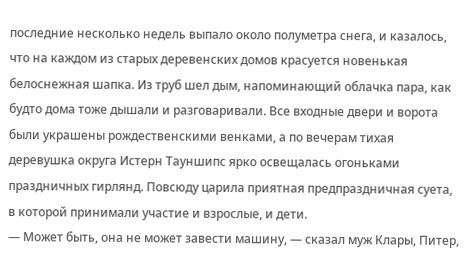последние несколько недель выпало около полуметра снега, и казалось, что на каждом из старых деревенских домов красуется новенькая белоснежная шапка. Из труб шел дым, напоминающий облачка пара, как будто дома тоже дышали и разговаривали. Все входные двери и ворота были украшены рождественскими венками, а по вечерам тихая деревушка округа Истерн Тауншипс ярко освещалась огоньками праздничных гирлянд. Повсюду царила приятная предпраздничная суета, в которой принимали участие и взрослые, и дети.
— Может быть, она не может завести машину, — сказал муж Клары, Питер,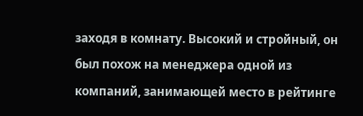заходя в комнату. Высокий и стройный, он был похож на менеджера одной из компаний, занимающей место в рейтинге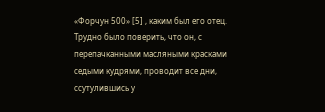«Форчун 500» [5] , каким был его отец. Трудно было поверить, что он, с перепачканными масляными красками седыми кудрями, проводит все дни, ссутулившись у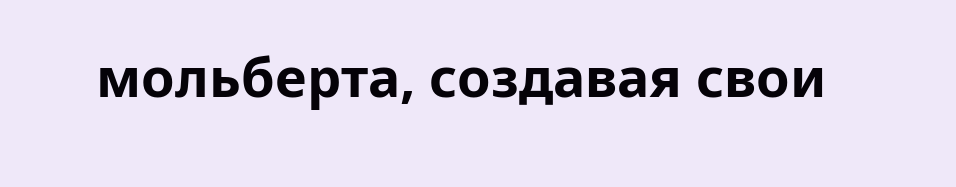мольберта, создавая свои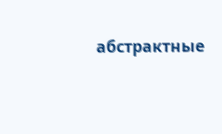абстрактные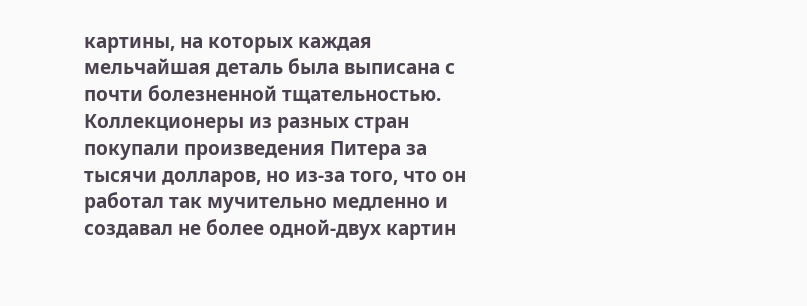картины, на которых каждая мельчайшая деталь была выписана с почти болезненной тщательностью. Коллекционеры из разных стран покупали произведения Питера за тысячи долларов, но из-за того, что он работал так мучительно медленно и создавал не более одной-двух картин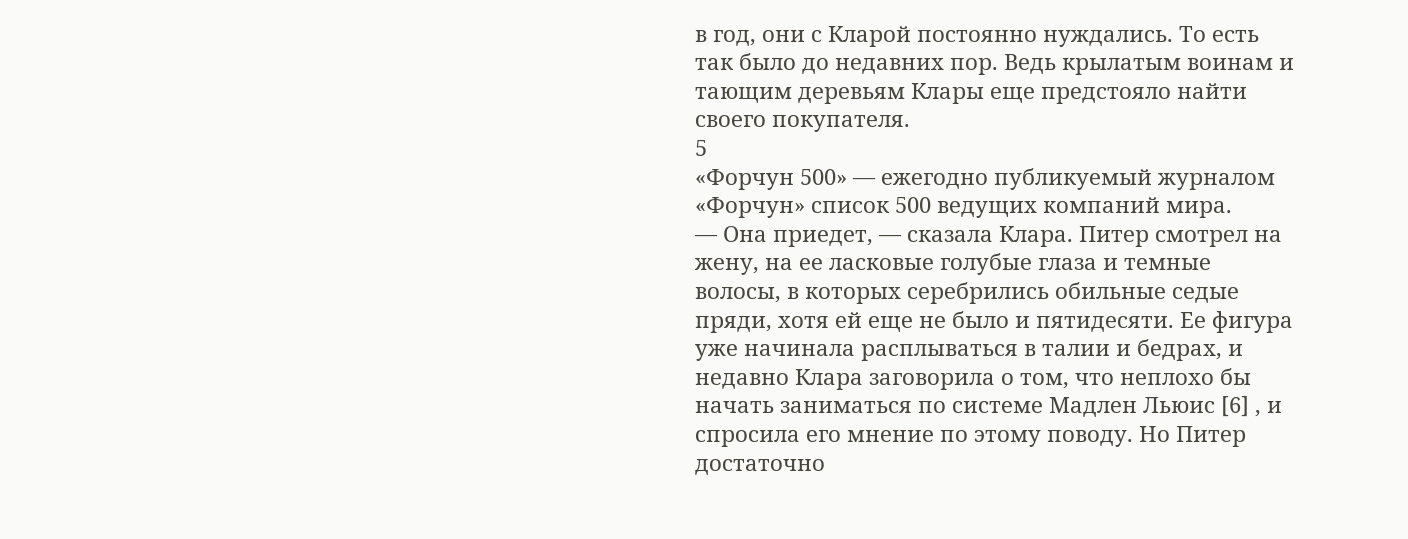в год, они с Кларой постоянно нуждались. То есть так было до недавних пор. Ведь крылатым воинам и тающим деревьям Клары еще предстояло найти своего покупателя.
5
«Форчун 500» — ежегодно публикуемый журналом «Форчун» список 500 ведущих компаний мира.
— Она приедет, — сказала Клара. Питер смотрел на жену, на ее ласковые голубые глаза и темные волосы, в которых серебрились обильные седые пряди, хотя ей еще не было и пятидесяти. Ее фигура уже начинала расплываться в талии и бедрах, и недавно Клара заговорила о том, что неплохо бы начать заниматься по системе Мадлен Льюис [6] , и спросила его мнение по этому поводу. Но Питер достаточно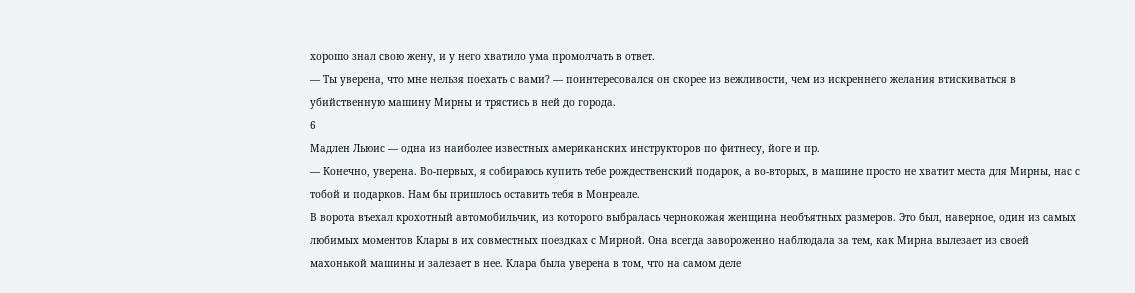хорошо знал свою жену, и у него хватило ума промолчать в ответ.
— Ты уверена, что мне нельзя поехать с вами? — поинтересовался он скорее из вежливости, чем из искреннего желания втискиваться в убийственную машину Мирны и трястись в ней до города.
6
Мадлен Льюис — одна из наиболее известных американских инструкторов по фитнесу, йоге и пр.
— Конечно, уверена. Во-первых, я собираюсь купить тебе рождественский подарок, а во-вторых, в машине просто не хватит места для Мирны, нас с тобой и подарков. Нам бы пришлось оставить тебя в Монреале.
В ворота въехал крохотный автомобильчик, из которого выбралась чернокожая женщина необъятных размеров. Это был, наверное, один из самых любимых моментов Клары в их совместных поездках с Мирной. Она всегда завороженно наблюдала за тем, как Мирна вылезает из своей махонькой машины и залезает в нее. Клара была уверена в том, что на самом деле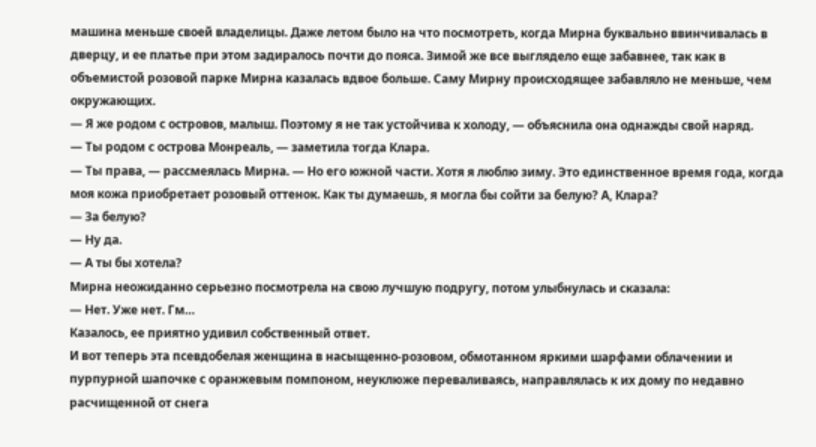машина меньше своей владелицы. Даже летом было на что посмотреть, когда Мирна буквально ввинчивалась в дверцу, и ее платье при этом задиралось почти до пояса. Зимой же все выглядело еще забавнее, так как в объемистой розовой парке Мирна казалась вдвое больше. Саму Мирну происходящее забавляло не меньше, чем окружающих.
— Я же родом с островов, малыш. Поэтому я не так устойчива к холоду, — объяснила она однажды свой наряд.
— Ты родом с острова Монреаль, — заметила тогда Клара.
— Ты права, — рассмеялась Мирна. — Но его южной части. Хотя я люблю зиму. Это единственное время года, когда моя кожа приобретает розовый оттенок. Как ты думаешь, я могла бы сойти за белую? А, Клара?
— За белую?
— Ну да.
— А ты бы хотела?
Мирна неожиданно серьезно посмотрела на свою лучшую подругу, потом улыбнулась и сказала:
— Нет. Уже нет. Гм…
Казалось, ее приятно удивил собственный ответ.
И вот теперь эта псевдобелая женщина в насыщенно-розовом, обмотанном яркими шарфами облачении и пурпурной шапочке с оранжевым помпоном, неуклюже переваливаясь, направлялась к их дому по недавно расчищенной от снега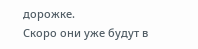дорожке.
Скоро они уже будут в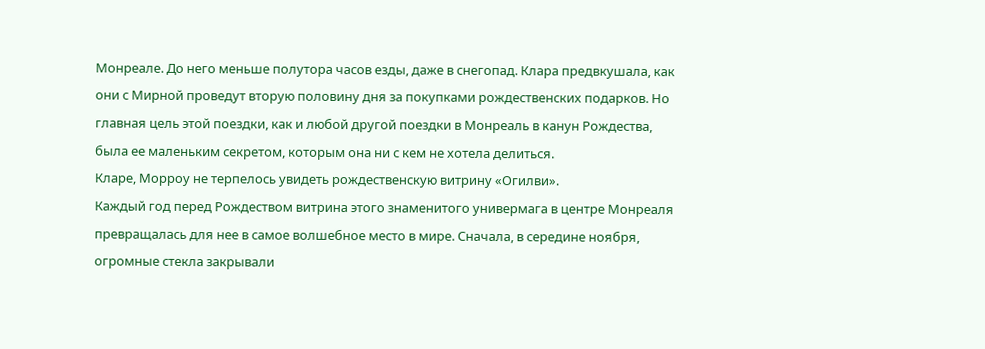Монреале. До него меньше полутора часов езды, даже в снегопад. Клара предвкушала, как они с Мирной проведут вторую половину дня за покупками рождественских подарков. Но главная цель этой поездки, как и любой другой поездки в Монреаль в канун Рождества, была ее маленьким секретом, которым она ни с кем не хотела делиться.
Кларе, Морроу не терпелось увидеть рождественскую витрину «Огилви».
Каждый год перед Рождеством витрина этого знаменитого универмага в центре Монреаля превращалась для нее в самое волшебное место в мире. Сначала, в середине ноября, огромные стекла закрывали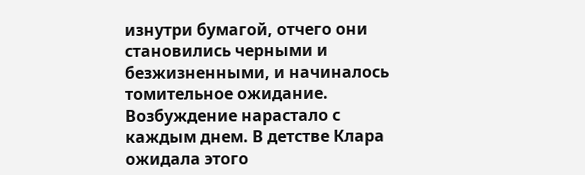изнутри бумагой, отчего они становились черными и безжизненными, и начиналось томительное ожидание. Возбуждение нарастало с каждым днем. В детстве Клара ожидала этого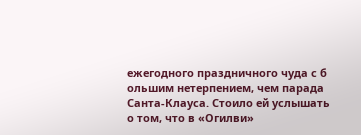ежегодного праздничного чуда с б ольшим нетерпением, чем парада Санта-Клауса. Стоило ей услышать о том, что в «Огилви»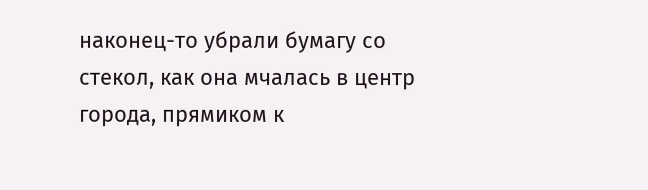наконец-то убрали бумагу со стекол, как она мчалась в центр города, прямиком к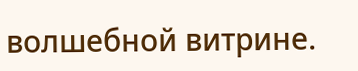волшебной витрине.